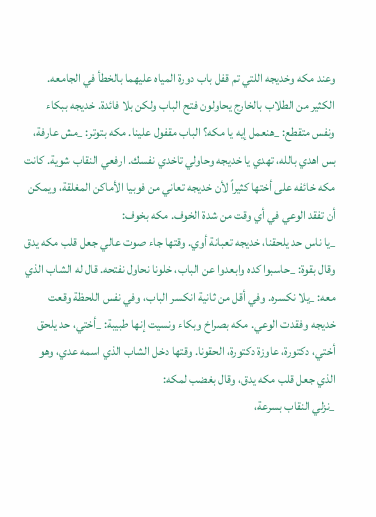وعند مكه وخديجه اللتي تم قفل باب دورة المياه عليهما بالخطأ في الجامعه. الكثير من الطلاب بالخارج يحاولون فتح الباب ولكن بلا فائدة. خديجه ببكاء ونفس متقطع: _هنعمل إيه يا مكه؟ الباب مقفول علينا. مكه بتوتر: _مش عارفة، بس اهدي بالله، تهدي يا خديجه وحاولي تاخدي نفسك. ارفعي النقاب شوية. كانت مكه خائفه على أختها كثيراً لأن خديجه تعاني من فوبيا الأماكن المغلقة، ويمكن أن تفقد الوعي في أي وقت من شدة الخوف. مكه بخوف:
_يا ناس حد يلحقنا، خديجه تعبانة أوي. وقتها جاء صوت عالي جعل قلب مكه يدق وقال بقوة: _حاسبوا كده وابعدوا عن الباب، خلونا نحاول نفتحه. قال له الشاب الذي معه: _يلا نكسره. وفي أقل من ثانية انكسر الباب، وفي نفس اللحظة وقعت خديجه وفقدت الوعي. مكه بصراخ وبكاء ونسيت إنها طبيبة: _أختي، حد يلحق أختي، دكتورة، عاوزة دكتورة، الحقونا. وقتها دخل الشاب الذي اسمه عدي، وهو الذي جعل قلب مكه يدق، وقال بغضب لمكه:
_نزلي النقاب بسرعة،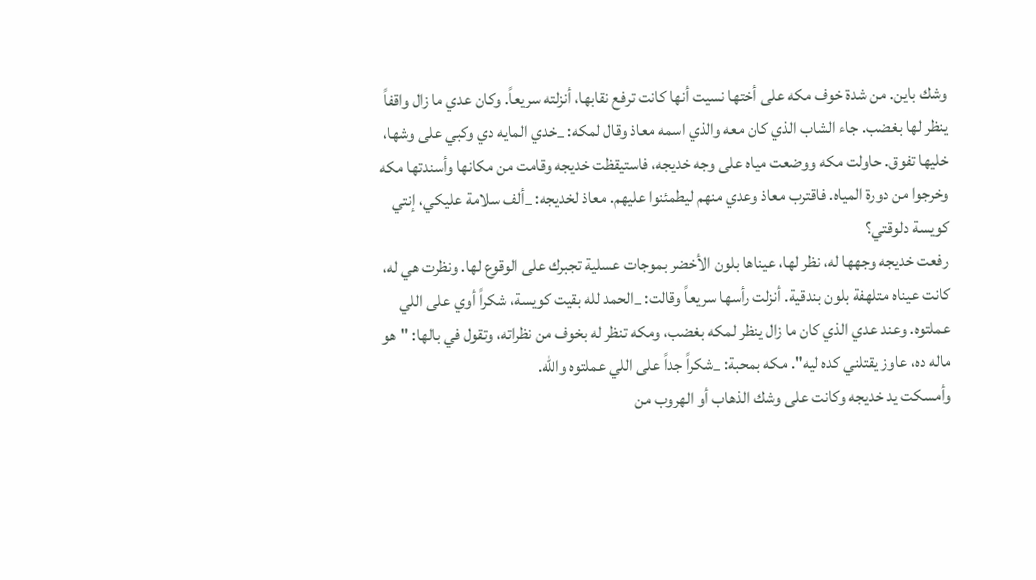وشك باين. من شدة خوف مكه على أختها نسيت أنها كانت ترفع نقابها، أنزلته سريعاً. وكان عدي ما زال واقفاً ينظر لها بغضب. جاء الشاب الذي كان معه والذي اسمه معاذ وقال لمكه: _خدي المايه دي وكبي على وشها، خليها تفوق. حاولت مكه ووضعت مياه على وجه خديجه، فاستيقظت خديجه وقامت من مكانها وأسندتها مكه وخرجوا من دورة المياه. فاقترب معاذ وعدي منهم ليطمئنوا عليهم. معاذ لخديجه: _ألف سلامة عليكي، إنتي كويسة دلوقتي؟
رفعت خديجه وجهها له، نظر لها، عيناها بلون الأخضر بموجات عسلية تجبرك على الوقوع لها. ونظرت هي له، كانت عيناه متلهفة بلون بندقية. أنزلت رأسها سريعاً وقالت: _الحمد لله بقيت كويسة، شكراً أوي على اللي عملتوه. وعند عدي الذي كان ما زال ينظر لمكه بغضب، ومكه تنظر له بخوف من نظراته، وتقول في بالها: "هو ماله ده، عاوز يقتلني كده ليه". مكه بمحبة: _شكراً جداً على اللي عملتوه والله.
وأمسكت يد خديجه وكانت على وشك الذهاب أو الهروب من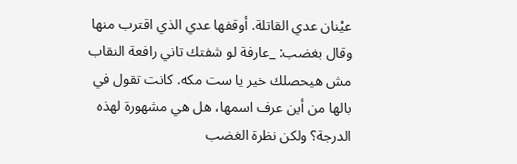عيْنان عدي القاتلة. أوقفها عدي الذي اقترب منها وقال بغضب: _عارفة لو شفتك تاني رافعة النقاب مش هيحصلك خير يا ست مكه. كانت تقول في بالها من أين عرف اسمها، هل هي مشهورة لهذه الدرجة؟ ولكن نظرة الغضب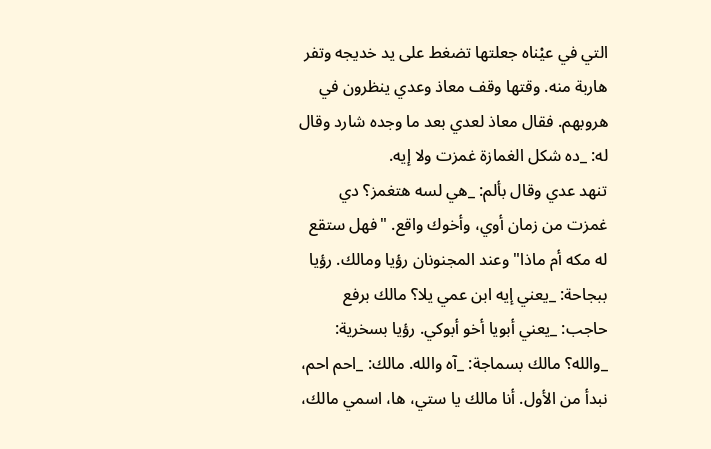التي في عيْناه جعلتها تضغط على يد خديجه وتفر هاربة منه. وقتها وقف معاذ وعدي ينظرون في هروبهم. فقال معاذ لعدي بعد ما وجده شارد وقال له: _ده شكل الغمازة غمزت ولا إيه.
تنهد عدي وقال بألم: _هي لسه هتغمز؟ دي غمزت من زمان أوي، وأخوك واقع. "فهل ستقع له مكه أم ماذا" وعند المجنونان رؤيا ومالك. رؤيا ببجاحة: _يعني إيه ابن عمي يلا؟ مالك برفع حاجب: _يعني أبويا أخو أبوكي. رؤيا بسخرية: _والله؟ مالك بسماجة: _آه والله. مالك: _احم احم، نبدأ من الأول. أنا مالك يا ستي، ها، اسمي مالك،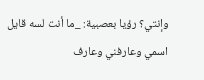وإنتي؟ رؤيا بعصبية: _ما أنت لسه قايل اسمي وعارفني وعارف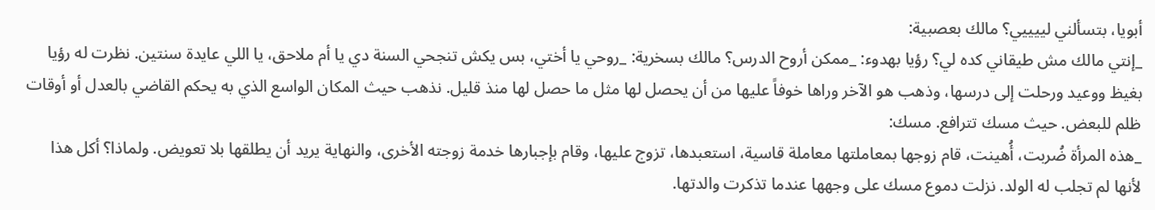أبويا، بتسألني لييييي؟ مالك بعصبية:
_إنتي مالك مش طيقاني كده لي؟ رؤيا بهدوء: _ممكن أروح الدرس؟ مالك بسخرية: _روحي يا أختي، بس يكش تنجحي السنة دي يا أم ملاحق، يا اللي عايدة سنتين. نظرت له رؤيا بغيظ ووعيد ورحلت إلى درسها، وذهب هو الآخر وراها خوفاً عليها من أن يحصل لها مثل ما حصل لها منذ قليل. نذهب حيث المكان الواسع الذي به يحكم القاضي بالعدل أو أوقات ظلم للبعض. حيث مسك تترافع. مسك:
_هذه المرأة ضُربت، أُهينت، قام زوجها بمعاملتها معاملة قاسية، استعبدها، تزوج عليها، وقام بإجبارها خدمة زوجته الأخرى، والنهاية يريد أن يطلقها بلا تعويض. ولماذا؟ أكل هذا لأنها لم تجلب له الولد. نزلت دموع مسك على وجهها عندما تذكرت والدتها.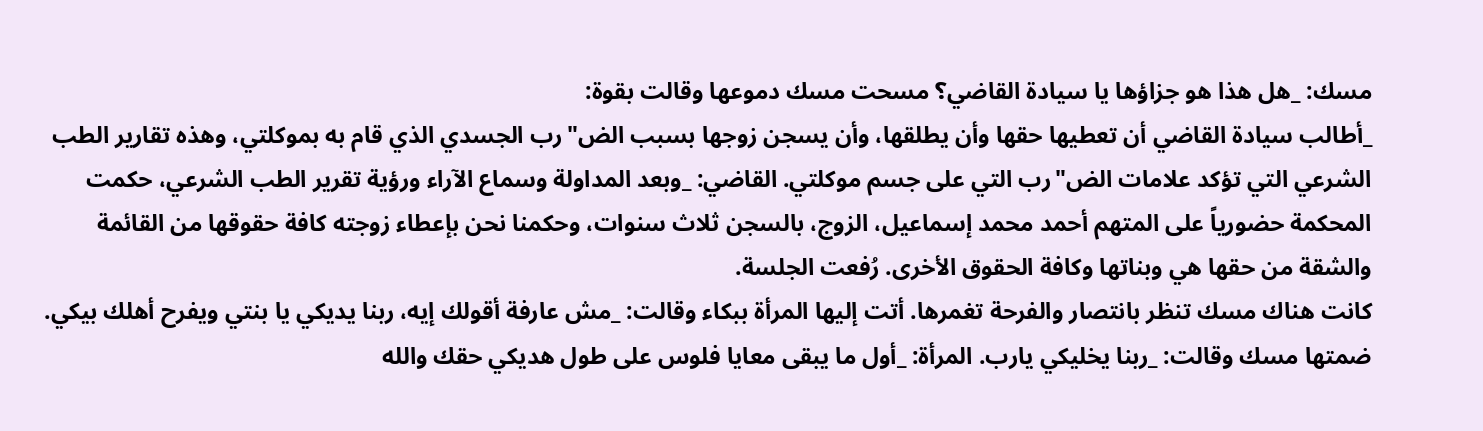مسك: _هل هذا هو جزاؤها يا سيادة القاضي؟ مسحت مسك دموعها وقالت بقوة:
_أطالب سيادة القاضي أن تعطيها حقها وأن يطلقها، وأن يسجن زوجها بسبب الض"رب الجسدي الذي قام به بموكلتي، وهذه تقارير الطب الشرعي التي تؤكد علامات الض"رب التي على جسم موكلتي. القاضي: _وبعد المداولة وسماع الآراء ورؤية تقرير الطب الشرعي، حكمت المحكمة حضورياً على المتهم أحمد محمد إسماعيل، الزوج، بالسجن ثلاث سنوات، وحكمنا نحن بإعطاء زوجته كافة حقوقها من القائمة والشقة من حقها هي وبناتها وكافة الحقوق الأخرى. رُفعت الجلسة.
كانت هناك مسك تنظر بانتصار والفرحة تغمرها. أتت إليها المرأة ببكاء وقالت: _مش عارفة أقولك إيه، ربنا يديكي يا بنتي ويفرح أهلك بيكي. ضمتها مسك وقالت: _ربنا يخليكي يارب. المرأة: _أول ما يبقى معايا فلوس على طول هديكي حقك والله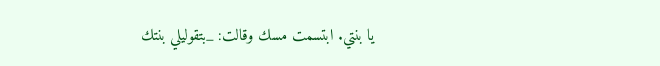يا بنتي. ابتسمت مسك وقالت: _بتقوليلي بنتك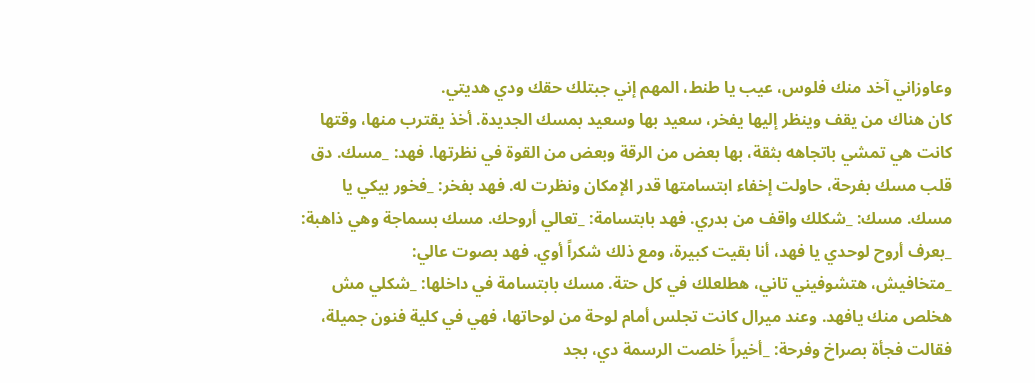وعاوزاني آخد منك فلوس، عيب يا طنط، المهم إني جبتلك حقك ودي هديتي.
كان هناك من يقف وينظر إليها يفخر، سعيد بها وسعيد بمسك الجديدة. أخذ يقترب منها، وقتها كانت هي تمشي باتجاهه بثقة، بها بعض من الرقة وبعض من القوة في نظرتها. فهد: _مسك. دق قلب مسك بفرحة، حاولت إخفاء ابتسامتها قدر الإمكان ونظرت له. فهد بفخر: _فخور بيكي يا مسك. مسك: _شكلك واقف من بدري. فهد بابتسامة: _تعالي أروحك. مسك بسماجة وهي ذاهبة: _بعرف أروح لوحدي يا فهد، أنا بقيت كبيرة، ومع ذلك شكراً أوي. فهد بصوت عالي:
_متخافيش، هتشوفيني تاني، هطلعلك في كل حتة. مسك بابتسامة في داخلها: _شكلي مش هخلص منك يافهد. وعند ميرال كانت تجلس أمام لوحة من لوحاتها، فهي في كلية فنون جميلة، فقالت فجأة بصراخ وفرحة: _أخيراً خلصت الرسمة دي، بجد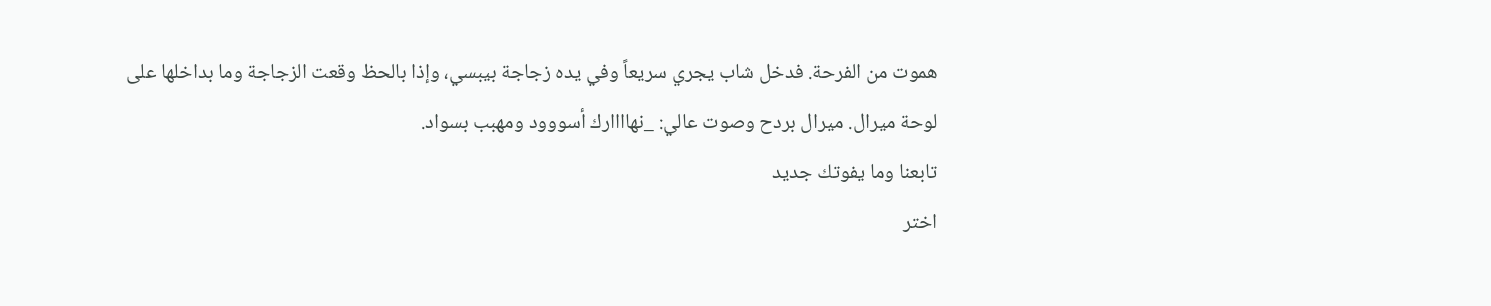هموت من الفرحة. فدخل شاب يجري سريعاً وفي يده زجاجة بيبسي، وإذا بالحظ وقعت الزجاجة وما بداخلها على لوحة ميرال. ميرال بردح وصوت عالي: _نهاااارك أسووود ومهبب بسواد.
تابعنا وما يفوتك جديد
اختر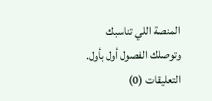المنصة اللي تناسبك وتوصلك الفصول أول بأول.
التعليقات (0)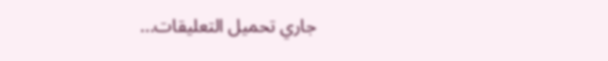جاري تحميل التعليقات...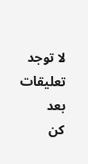لا توجد تعليقات بعد
كن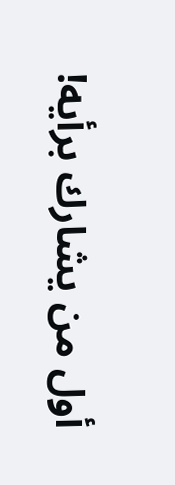أول من يشارك برأيه!